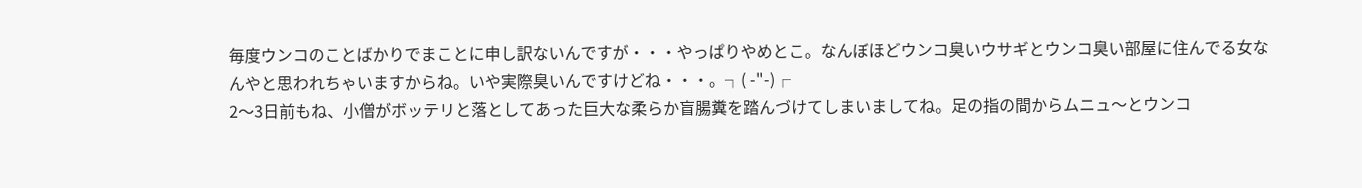毎度ウンコのことばかりでまことに申し訳ないんですが・・・やっぱりやめとこ。なんぼほどウンコ臭いウサギとウンコ臭い部屋に住んでる女なんやと思われちゃいますからね。いや実際臭いんですけどね・・・。┐( -"-)┌
2〜3日前もね、小僧がボッテリと落としてあった巨大な柔らか盲腸糞を踏んづけてしまいましてね。足の指の間からムニュ〜とウンコ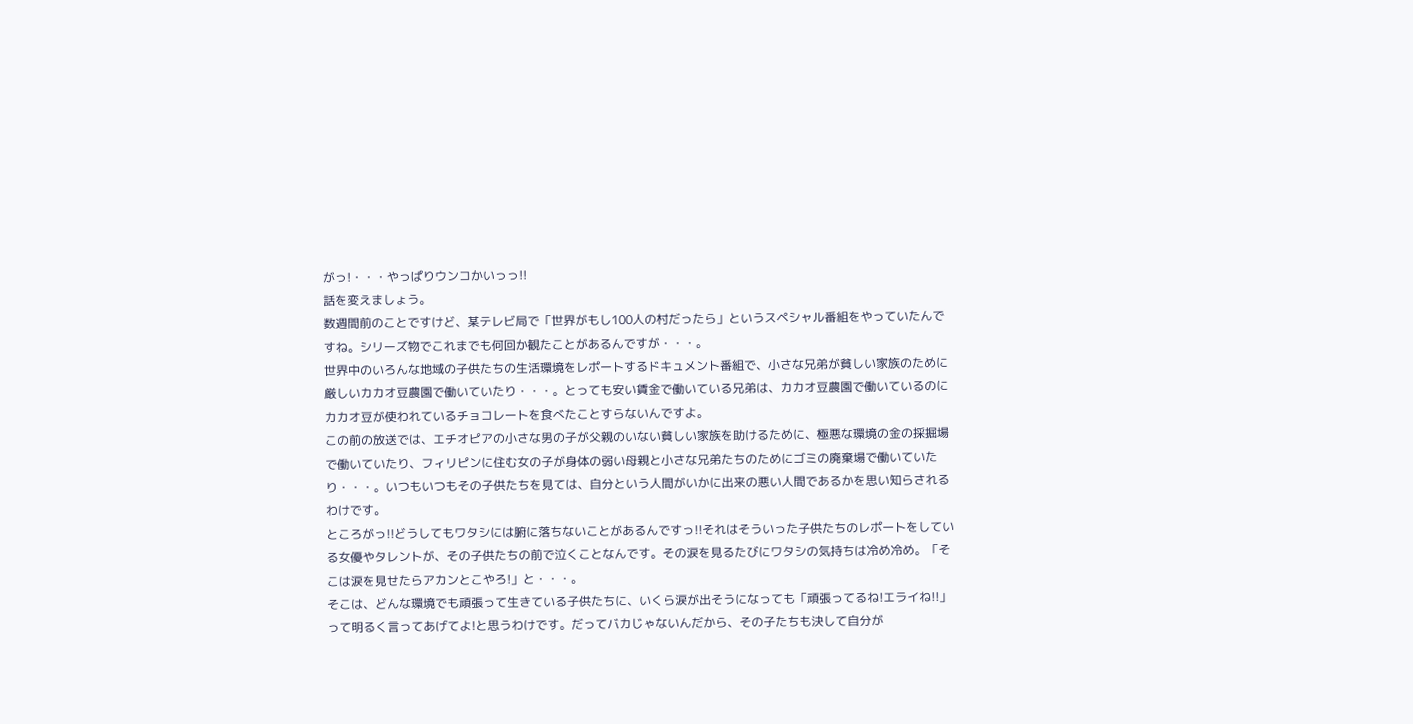がっ!・・・やっぱりウンコかいっっ!!
話を変えましょう。
数週間前のことですけど、某テレビ局で「世界がもし100人の村だったら」というスペシャル番組をやっていたんですね。シリーズ物でこれまでも何回か観たことがあるんですが・・・。
世界中のいろんな地域の子供たちの生活環境をレポートするドキュメント番組で、小さな兄弟が貧しい家族のために厳しいカカオ豆農園で働いていたり・・・。とっても安い賃金で働いている兄弟は、カカオ豆農園で働いているのにカカオ豆が使われているチョコレートを食べたことすらないんですよ。
この前の放送では、エチオピアの小さな男の子が父親のいない貧しい家族を助けるために、極悪な環境の金の採掘場で働いていたり、フィリピンに住む女の子が身体の弱い母親と小さな兄弟たちのためにゴミの廃棄場で働いていたり・・・。いつもいつもその子供たちを見ては、自分という人間がいかに出来の悪い人間であるかを思い知らされるわけです。
ところがっ!!どうしてもワタシには腑に落ちないことがあるんですっ!!それはそういった子供たちのレポートをしている女優やタレントが、その子供たちの前で泣くことなんです。その涙を見るたびにワタシの気持ちは冷め冷め。「そこは涙を見せたらアカンとこやろ!」と・・・。
そこは、どんな環境でも頑張って生きている子供たちに、いくら涙が出そうになっても「頑張ってるね!エライね!!」って明るく言ってあげてよ!と思うわけです。だってバカじゃないんだから、その子たちも決して自分が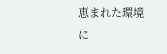恵まれた環境に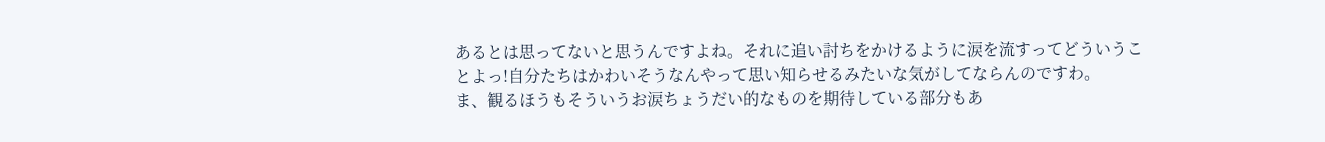あるとは思ってないと思うんですよね。それに追い討ちをかけるように涙を流すってどういうことよっ!自分たちはかわいそうなんやって思い知らせるみたいな気がしてならんのですわ。
ま、観るほうもそういうお涙ちょうだい的なものを期待している部分もあ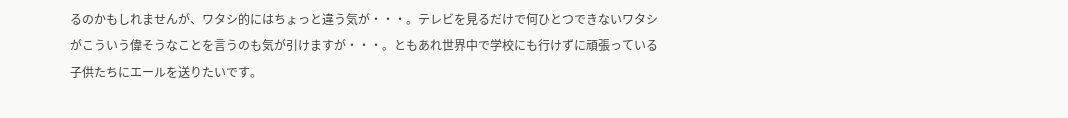るのかもしれませんが、ワタシ的にはちょっと違う気が・・・。テレビを見るだけで何ひとつできないワタシがこういう偉そうなことを言うのも気が引けますが・・・。ともあれ世界中で学校にも行けずに頑張っている子供たちにエールを送りたいです。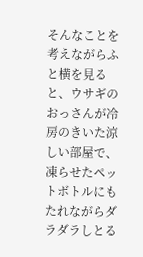そんなことを考えながらふと横を見ると、ウサギのおっさんが冷房のきいた涼しい部屋で、凍らせたペットボトルにもたれながらダラダラしとる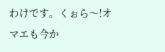わけです。くぉら〜!オマエも今か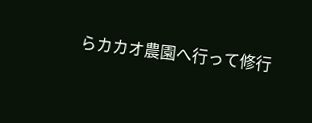らカカオ農園へ行って修行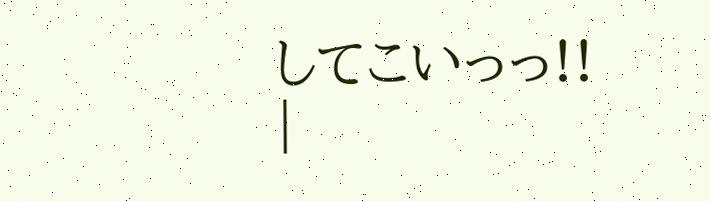してこいっっ!!
|